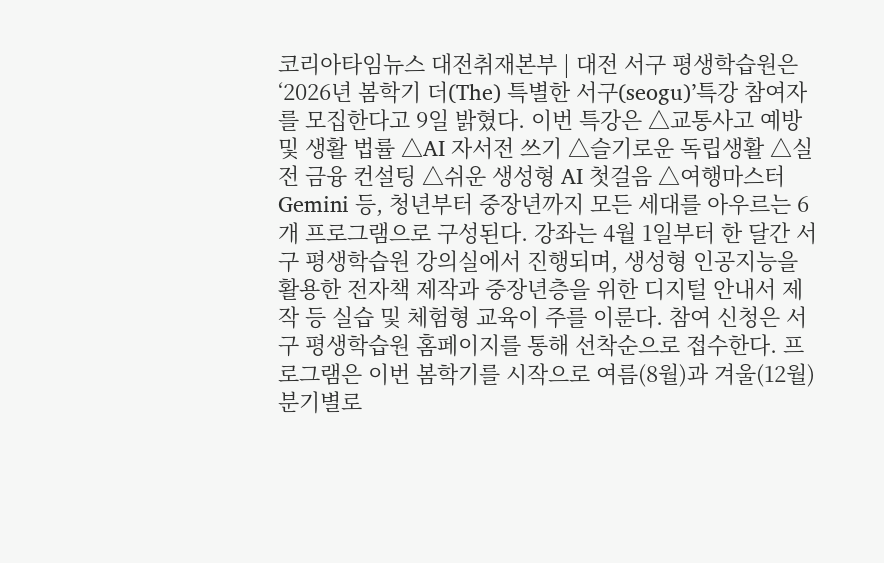코리아타임뉴스 대전취재본부 | 대전 서구 평생학습원은 ‘2026년 봄학기 더(The) 특별한 서구(seogu)’특강 참여자를 모집한다고 9일 밝혔다. 이번 특강은 △교통사고 예방 및 생활 법률 △AI 자서전 쓰기 △슬기로운 독립생활 △실전 금융 컨설팅 △쉬운 생성형 AI 첫걸음 △여행마스터 Gemini 등, 청년부터 중장년까지 모든 세대를 아우르는 6개 프로그램으로 구성된다. 강좌는 4월 1일부터 한 달간 서구 평생학습원 강의실에서 진행되며, 생성형 인공지능을 활용한 전자책 제작과 중장년층을 위한 디지털 안내서 제작 등 실습 및 체험형 교육이 주를 이룬다. 참여 신청은 서구 평생학습원 홈페이지를 통해 선착순으로 접수한다. 프로그램은 이번 봄학기를 시작으로 여름(8월)과 겨울(12월) 분기별로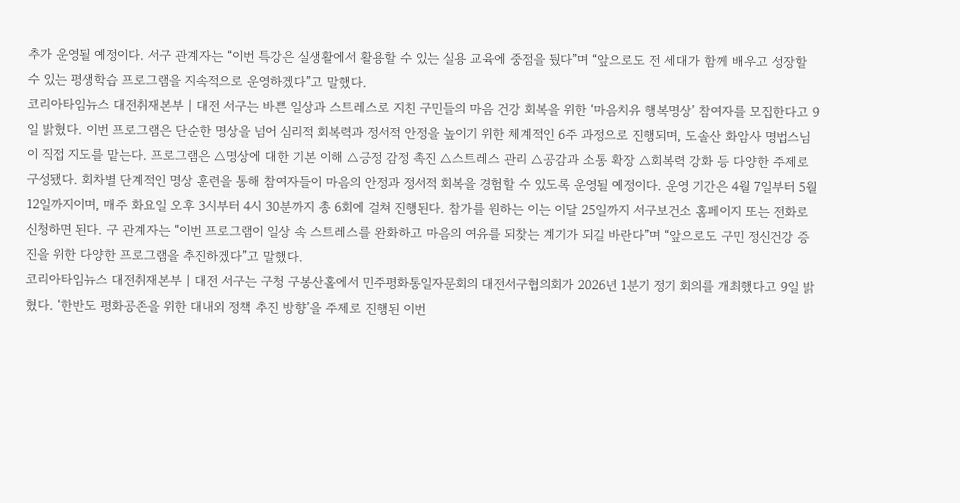추가 운영될 예정이다. 서구 관계자는 “이번 특강은 실생활에서 활용할 수 있는 실용 교육에 중점을 뒀다”며 “앞으로도 전 세대가 함께 배우고 성장할 수 있는 평생학습 프로그램을 지속적으로 운영하겠다”고 말했다.
코리아타임뉴스 대전취재본부 | 대전 서구는 바쁜 일상과 스트레스로 지친 구민들의 마음 건강 회복을 위한 ‘마음치유 행복명상’ 참여자를 모집한다고 9일 밝혔다. 이번 프로그램은 단순한 명상을 넘어 심리적 회복력과 정서적 안정을 높이기 위한 체계적인 6주 과정으로 진행되며, 도솔산 화암사 명법스님이 직접 지도를 맡는다. 프로그램은 △명상에 대한 기본 이해 △긍정 감정 촉진 △스트레스 관리 △공감과 소통 확장 △회복력 강화 등 다양한 주제로 구성됐다. 회차별 단계적인 명상 훈련을 통해 참여자들이 마음의 안정과 정서적 회복을 경험할 수 있도록 운영될 예정이다. 운영 기간은 4월 7일부터 5월 12일까지이며, 매주 화요일 오후 3시부터 4시 30분까지 총 6회에 걸쳐 진행된다. 참가를 원하는 이는 이달 25일까지 서구보건소 홈페이지 또는 전화로 신청하면 된다. 구 관계자는 “이번 프로그램이 일상 속 스트레스를 완화하고 마음의 여유를 되찾는 계기가 되길 바란다”며 “앞으로도 구민 정신건강 증진을 위한 다양한 프로그램을 추진하겠다”고 말했다.
코리아타임뉴스 대전취재본부 | 대전 서구는 구청 구봉산홀에서 민주평화통일자문회의 대전서구협의회가 2026년 1분기 정기 회의를 개최했다고 9일 밝혔다. ‘한반도 평화공존을 위한 대내외 정책 추진 방향’을 주제로 진행된 이번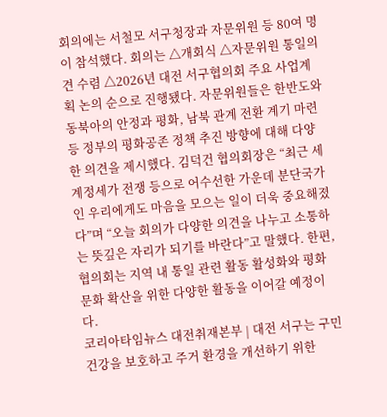회의에는 서철모 서구청장과 자문위원 등 80여 명이 참석했다. 회의는 △개회식 △자문위원 통일의견 수렴 △2026년 대전 서구협의회 주요 사업계획 논의 순으로 진행됐다. 자문위원들은 한반도와 동북아의 안정과 평화, 남북 관계 전환 계기 마련 등 정부의 평화공존 정책 추진 방향에 대해 다양한 의견을 제시했다. 김덕건 협의회장은 “최근 세계정세가 전쟁 등으로 어수선한 가운데 분단국가인 우리에게도 마음을 모으는 일이 더욱 중요해졌다”며 “오늘 회의가 다양한 의견을 나누고 소통하는 뜻깊은 자리가 되기를 바란다”고 말했다. 한편, 협의회는 지역 내 통일 관련 활동 활성화와 평화 문화 확산을 위한 다양한 활동을 이어갈 예정이다.
코리아타임뉴스 대전취재본부 | 대전 서구는 구민 건강을 보호하고 주거 환경을 개선하기 위한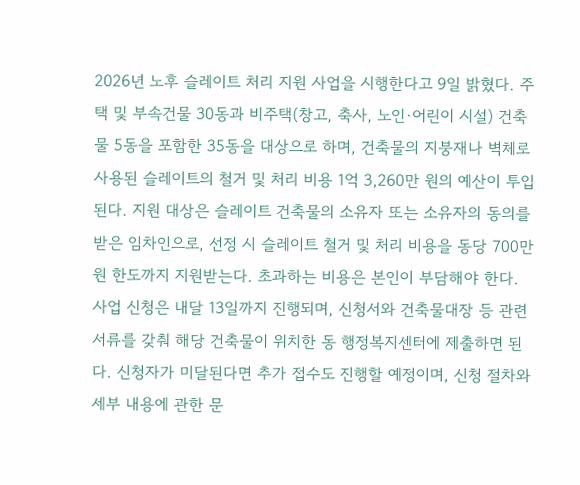2026년 노후 슬레이트 처리 지원 사업을 시행한다고 9일 밝혔다. 주택 및 부속건물 30동과 비주택(창고, 축사, 노인·어린이 시설) 건축물 5동을 포함한 35동을 대상으로 하며, 건축물의 지붕재나 벽체로 사용된 슬레이트의 철거 및 처리 비용 1억 3,260만 원의 예산이 투입된다. 지원 대상은 슬레이트 건축물의 소유자 또는 소유자의 동의를 받은 임차인으로, 선정 시 슬레이트 철거 및 처리 비용을 동당 700만 원 한도까지 지원받는다. 초과하는 비용은 본인이 부담해야 한다. 사업 신청은 내달 13일까지 진행되며, 신청서와 건축물대장 등 관련 서류를 갖춰 해당 건축물이 위치한 동 행정복지센터에 제출하면 된다. 신청자가 미달된다면 추가 접수도 진행할 예정이며, 신청 절차와 세부 내용에 관한 문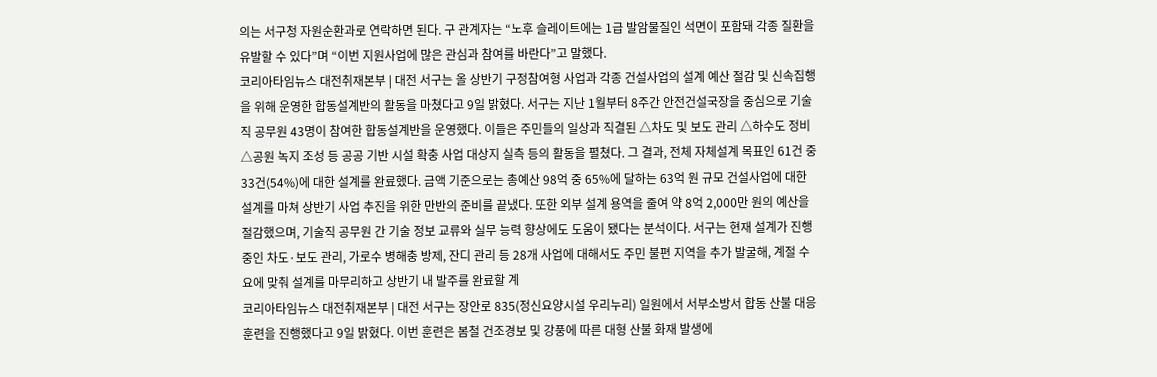의는 서구청 자원순환과로 연락하면 된다. 구 관계자는 “노후 슬레이트에는 1급 발암물질인 석면이 포함돼 각종 질환을 유발할 수 있다”며 “이번 지원사업에 많은 관심과 참여를 바란다”고 말했다.
코리아타임뉴스 대전취재본부 | 대전 서구는 올 상반기 구정참여형 사업과 각종 건설사업의 설계 예산 절감 및 신속집행을 위해 운영한 합동설계반의 활동을 마쳤다고 9일 밝혔다. 서구는 지난 1월부터 8주간 안전건설국장을 중심으로 기술직 공무원 43명이 참여한 합동설계반을 운영했다. 이들은 주민들의 일상과 직결된 △차도 및 보도 관리 △하수도 정비 △공원 녹지 조성 등 공공 기반 시설 확충 사업 대상지 실측 등의 활동을 펼쳤다. 그 결과, 전체 자체설계 목표인 61건 중 33건(54%)에 대한 설계를 완료했다. 금액 기준으로는 총예산 98억 중 65%에 달하는 63억 원 규모 건설사업에 대한 설계를 마쳐 상반기 사업 추진을 위한 만반의 준비를 끝냈다. 또한 외부 설계 용역을 줄여 약 8억 2,000만 원의 예산을 절감했으며, 기술직 공무원 간 기술 정보 교류와 실무 능력 향상에도 도움이 됐다는 분석이다. 서구는 현재 설계가 진행 중인 차도·보도 관리, 가로수 병해충 방제, 잔디 관리 등 28개 사업에 대해서도 주민 불편 지역을 추가 발굴해, 계절 수요에 맞춰 설계를 마무리하고 상반기 내 발주를 완료할 계
코리아타임뉴스 대전취재본부 | 대전 서구는 장안로 835(정신요양시설 우리누리) 일원에서 서부소방서 합동 산불 대응 훈련을 진행했다고 9일 밝혔다. 이번 훈련은 봄철 건조경보 및 강풍에 따른 대형 산불 화재 발생에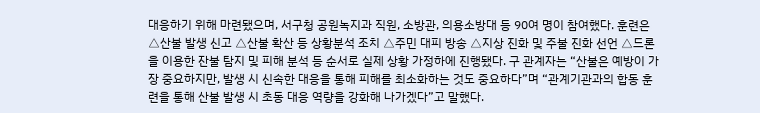대응하기 위해 마련됐으며, 서구청 공원녹지과 직원, 소방관, 의용소방대 등 90여 명이 참여했다. 훈련은 △산불 발생 신고 △산불 확산 등 상황분석 조치 △주민 대피 방송 △지상 진화 및 주불 진화 선언 △드론을 이용한 잔불 탐지 및 피해 분석 등 순서로 실제 상황 가정하에 진행됐다. 구 관계자는 “산불은 예방이 가장 중요하지만, 발생 시 신속한 대응을 통해 피해를 최소화하는 것도 중요하다”며 “관계기관과의 합동 훈련을 통해 산불 발생 시 초동 대응 역량을 강화해 나가겠다”고 말했다.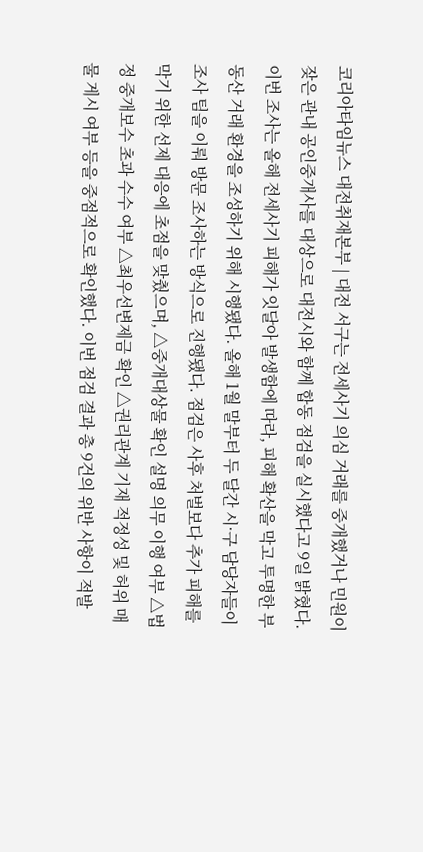코리아타임뉴스 대전취재본부 | 대전 서구는 전세사기 의심 거래를 중개했거나 민원이 잦은 관내 공인중개사를 대상으로 대전시와 함께 합동 점검을 실시했다고 9일 밝혔다. 이번 조사는 올해 전세사기 피해가 잇달아 발생함에 따라, 피해 확산을 막고 투명한 부동산 거래 환경을 조성하기 위해 시행됐다. 올해 1월 말부터 두 달간 시·구 담당자들이 조사 팀을 이뤄 방문 조사하는 방식으로 진행됐다. 점검은 사후 처벌보다 추가 피해를 막기 위한 선제 대응에 초점을 맞췄으며, △중개대상물 확인 설명 의무 이행 여부 △법정 중개보수 초과 수수 여부 △최우선변제금 확인 △권리관계 기재 적정성 및 허위 매물 게시 여부 등을 중점적으로 확인했다. 이번 점검 결과 총 9건의 위반 사항이 적발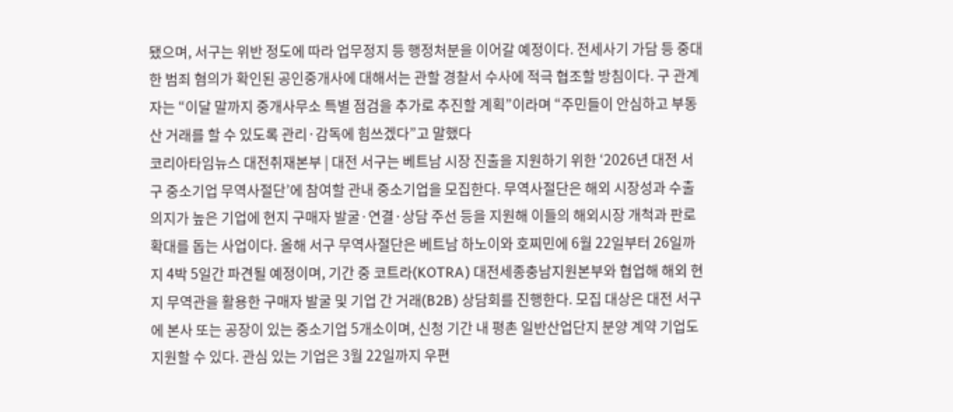됐으며, 서구는 위반 정도에 따라 업무정지 등 행정처분을 이어갈 예정이다. 전세사기 가담 등 중대한 범죄 혐의가 확인된 공인중개사에 대해서는 관할 경찰서 수사에 적극 협조할 방침이다. 구 관계자는 “이달 말까지 중개사무소 특별 점검을 추가로 추진할 계획”이라며 “주민들이 안심하고 부동산 거래를 할 수 있도록 관리·감독에 힘쓰겠다”고 말했다
코리아타임뉴스 대전취재본부 | 대전 서구는 베트남 시장 진출을 지원하기 위한 ‘2026년 대전 서구 중소기업 무역사절단’에 참여할 관내 중소기업을 모집한다. 무역사절단은 해외 시장성과 수출 의지가 높은 기업에 현지 구매자 발굴·연결·상담 주선 등을 지원해 이들의 해외시장 개척과 판로 확대를 돕는 사업이다. 올해 서구 무역사절단은 베트남 하노이와 호찌민에 6월 22일부터 26일까지 4박 5일간 파견될 예정이며, 기간 중 코트라(KOTRA) 대전세종충남지원본부와 협업해 해외 현지 무역관을 활용한 구매자 발굴 및 기업 간 거래(B2B) 상담회를 진행한다. 모집 대상은 대전 서구에 본사 또는 공장이 있는 중소기업 5개소이며, 신청 기간 내 평촌 일반산업단지 분양 계약 기업도 지원할 수 있다. 관심 있는 기업은 3월 22일까지 우편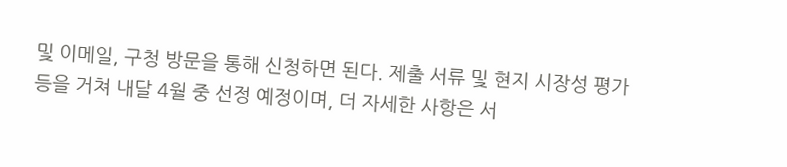및 이메일, 구청 방문을 통해 신청하면 된다. 제출 서류 및 현지 시장성 평가 등을 거쳐 내달 4월 중 선정 예정이며, 더 자세한 사항은 서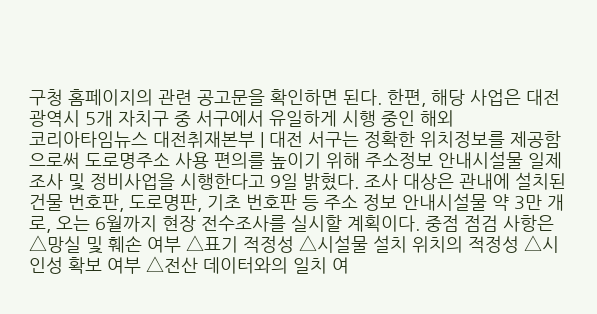구청 홈페이지의 관련 공고문을 확인하면 된다. 한편, 해당 사업은 대전광역시 5개 자치구 중 서구에서 유일하게 시행 중인 해외
코리아타임뉴스 대전취재본부 | 대전 서구는 정확한 위치정보를 제공함으로써 도로명주소 사용 편의를 높이기 위해 주소정보 안내시설물 일제 조사 및 정비사업을 시행한다고 9일 밝혔다. 조사 대상은 관내에 설치된 건물 번호판, 도로명판, 기초 번호판 등 주소 정보 안내시설물 약 3만 개로, 오는 6월까지 현장 전수조사를 실시할 계획이다. 중점 점검 사항은 △망실 및 훼손 여부 △표기 적정성 △시설물 설치 위치의 적정성 △시인성 확보 여부 △전산 데이터와의 일치 여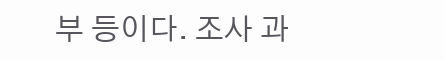부 등이다. 조사 과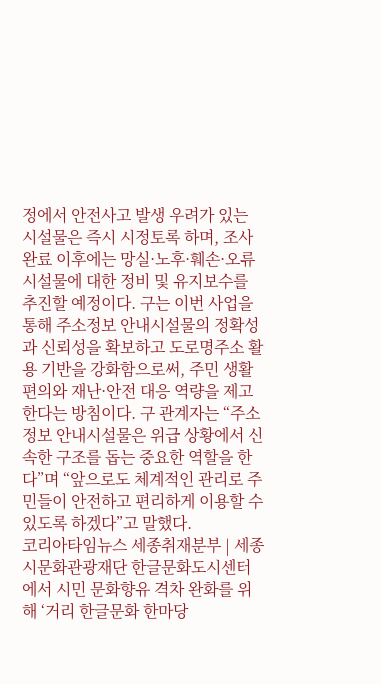정에서 안전사고 발생 우려가 있는 시설물은 즉시 시정토록 하며, 조사 완료 이후에는 망실·노후·훼손·오류 시설물에 대한 정비 및 유지보수를 추진할 예정이다. 구는 이번 사업을 통해 주소정보 안내시설물의 정확성과 신뢰성을 확보하고 도로명주소 활용 기반을 강화함으로써, 주민 생활 편의와 재난·안전 대응 역량을 제고한다는 방침이다. 구 관계자는 “주소정보 안내시설물은 위급 상황에서 신속한 구조를 돕는 중요한 역할을 한다”며 “앞으로도 체계적인 관리로 주민들이 안전하고 편리하게 이용할 수 있도록 하겠다”고 말했다.
코리아타임뉴스 세종취재분부 | 세종시문화관광재단 한글문화도시센터에서 시민 문화향유 격차 완화를 위해 ‘거리 한글문화 한마당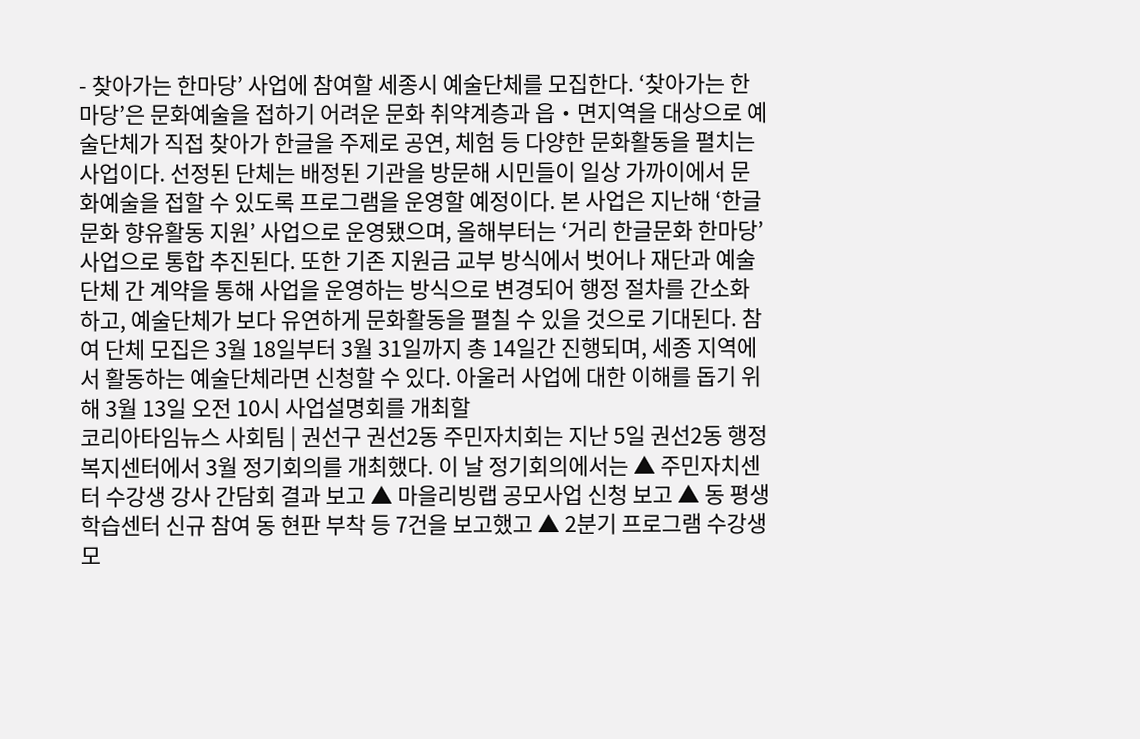- 찾아가는 한마당’ 사업에 참여할 세종시 예술단체를 모집한다. ‘찾아가는 한마당’은 문화예술을 접하기 어려운 문화 취약계층과 읍‧면지역을 대상으로 예술단체가 직접 찾아가 한글을 주제로 공연, 체험 등 다양한 문화활동을 펼치는 사업이다. 선정된 단체는 배정된 기관을 방문해 시민들이 일상 가까이에서 문화예술을 접할 수 있도록 프로그램을 운영할 예정이다. 본 사업은 지난해 ‘한글문화 향유활동 지원’ 사업으로 운영됐으며, 올해부터는 ‘거리 한글문화 한마당’ 사업으로 통합 추진된다. 또한 기존 지원금 교부 방식에서 벗어나 재단과 예술단체 간 계약을 통해 사업을 운영하는 방식으로 변경되어 행정 절차를 간소화하고, 예술단체가 보다 유연하게 문화활동을 펼칠 수 있을 것으로 기대된다. 참여 단체 모집은 3월 18일부터 3월 31일까지 총 14일간 진행되며, 세종 지역에서 활동하는 예술단체라면 신청할 수 있다. 아울러 사업에 대한 이해를 돕기 위해 3월 13일 오전 10시 사업설명회를 개최할
코리아타임뉴스 사회팀 | 권선구 권선2동 주민자치회는 지난 5일 권선2동 행정복지센터에서 3월 정기회의를 개최했다. 이 날 정기회의에서는 ▲ 주민자치센터 수강생 강사 간담회 결과 보고 ▲ 마을리빙랩 공모사업 신청 보고 ▲ 동 평생학습센터 신규 참여 동 현판 부착 등 7건을 보고했고 ▲ 2분기 프로그램 수강생 모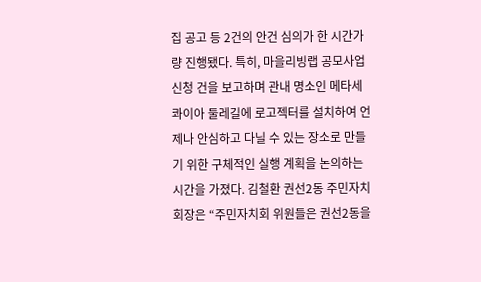집 공고 등 2건의 안건 심의가 한 시간가량 진행됐다. 특히, 마을리빙랩 공모사업 신청 건을 보고하며 관내 명소인 메타세콰이아 둘레길에 로고젝터를 설치하여 언제나 안심하고 다닐 수 있는 장소로 만들기 위한 구체적인 실행 계획을 논의하는 시간을 가졌다. 김철환 권선2동 주민자치회장은 “주민자치회 위원들은 권선2동을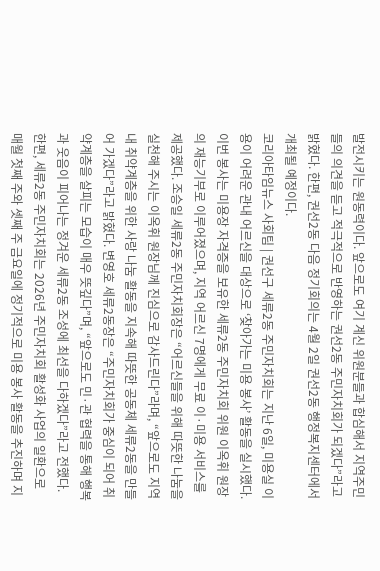발전시키는 원동력이다. 앞으로도 여기 계신 위원분들과 합심해서 지역주민들의 의견을 듣고 적극적으로 반영하는 권선2동 주민자치회가 되겠다”라고 밝혔다. 한편, 권선2동 다음 정기회의는 4월 2일 권선2동 행정복지센터에서 개최될 예정이다.
코리아타임뉴스 사회팀 | 권선구 세류2동 주민자치회는 지난 6일, 미용실 이용이 어려운 관내 어르신을 대상으로 ‘찾아가는 미용 봉사’ 활동을 실시했다. 이번 봉사는 미용장 자격증을 보유한 세류2동 주민자치회 위원 이옥휘 원장의 재능기부로 이루어졌으며, 지역 어르신 7명에게 무료 이·미용 서비스를 제공했다. 조승일 세류2동 주민자치회장은 “어르신들을 위해 따뜻한 나눔을 실천해 주시는 이옥휘 원장님께 진심으로 감사드린다”라며, “앞으로도 지역 내 취약계층을 위한 사랑 나눔 활동을 지속해 따뜻한 공동체 세류2동을 만들어 가겠다”라고 밝혔다. 변영호 세류2동장은 “주민자치회가 중심이 되어 취약계층을 살피는 모습이 매우 뜻깊다”며, “앞으로도 민·관 협력을 통해 행복과 웃음이 피어나는 정겨운 세류2동 조성에 최선을 다하겠다”라고 전했다. 한편, 세류2동 주민자치회는 2026년 주민자치회 활성화 사업의 일환으로 매월 첫째 주와 셋째 주 금요일에 정기적으로 미용 봉사 활동을 추진하며 지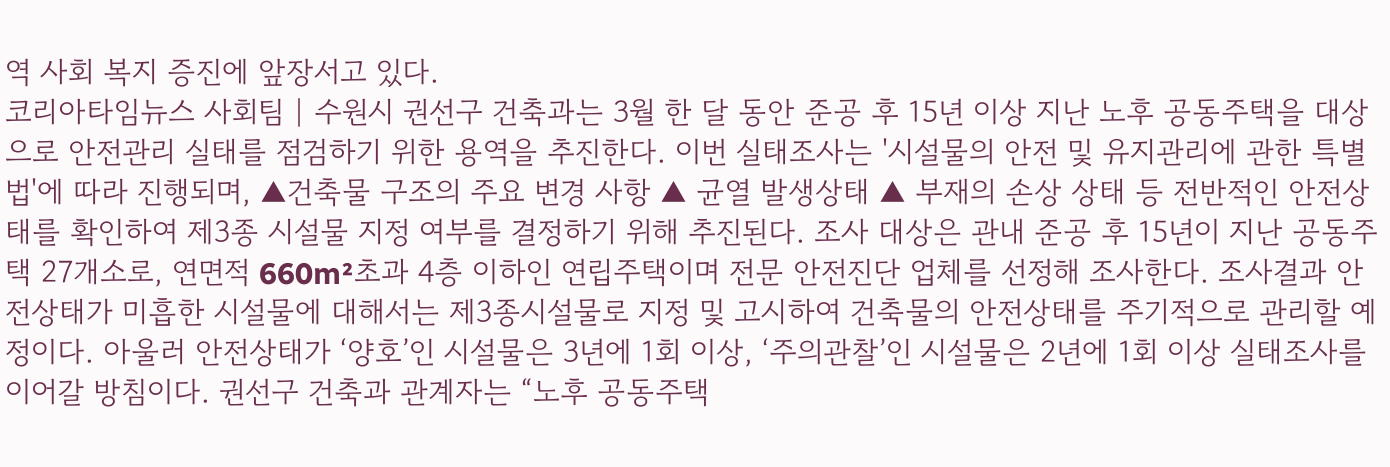역 사회 복지 증진에 앞장서고 있다.
코리아타임뉴스 사회팀 | 수원시 권선구 건축과는 3월 한 달 동안 준공 후 15년 이상 지난 노후 공동주택을 대상으로 안전관리 실태를 점검하기 위한 용역을 추진한다. 이번 실태조사는 '시설물의 안전 및 유지관리에 관한 특별법'에 따라 진행되며, ▲건축물 구조의 주요 변경 사항 ▲ 균열 발생상태 ▲ 부재의 손상 상태 등 전반적인 안전상태를 확인하여 제3종 시설물 지정 여부를 결정하기 위해 추진된다. 조사 대상은 관내 준공 후 15년이 지난 공동주택 27개소로, 연면적 660m²초과 4층 이하인 연립주택이며 전문 안전진단 업체를 선정해 조사한다. 조사결과 안전상태가 미흡한 시설물에 대해서는 제3종시설물로 지정 및 고시하여 건축물의 안전상태를 주기적으로 관리할 예정이다. 아울러 안전상태가 ‘양호’인 시설물은 3년에 1회 이상, ‘주의관찰’인 시설물은 2년에 1회 이상 실태조사를 이어갈 방침이다. 권선구 건축과 관계자는 “노후 공동주택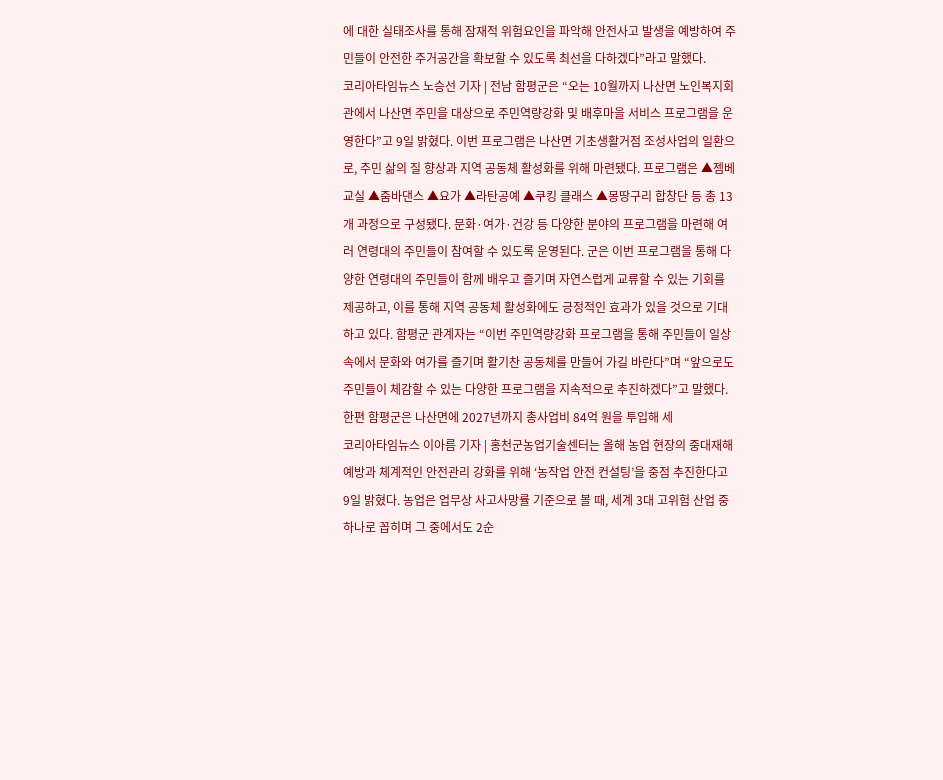에 대한 실태조사를 통해 잠재적 위험요인을 파악해 안전사고 발생을 예방하여 주민들이 안전한 주거공간을 확보할 수 있도록 최선을 다하겠다”라고 말했다.
코리아타임뉴스 노승선 기자 | 전남 함평군은 “오는 10월까지 나산면 노인복지회관에서 나산면 주민을 대상으로 주민역량강화 및 배후마을 서비스 프로그램을 운영한다”고 9일 밝혔다. 이번 프로그램은 나산면 기초생활거점 조성사업의 일환으로, 주민 삶의 질 향상과 지역 공동체 활성화를 위해 마련됐다. 프로그램은 ▲젬베교실 ▲줌바댄스 ▲요가 ▲라탄공예 ▲쿠킹 클래스 ▲몽땅구리 합창단 등 총 13개 과정으로 구성됐다. 문화·여가·건강 등 다양한 분야의 프로그램을 마련해 여러 연령대의 주민들이 참여할 수 있도록 운영된다. 군은 이번 프로그램을 통해 다양한 연령대의 주민들이 함께 배우고 즐기며 자연스럽게 교류할 수 있는 기회를 제공하고, 이를 통해 지역 공동체 활성화에도 긍정적인 효과가 있을 것으로 기대하고 있다. 함평군 관계자는 “이번 주민역량강화 프로그램을 통해 주민들이 일상 속에서 문화와 여가를 즐기며 활기찬 공동체를 만들어 가길 바란다”며 “앞으로도 주민들이 체감할 수 있는 다양한 프로그램을 지속적으로 추진하겠다”고 말했다. 한편 함평군은 나산면에 2027년까지 총사업비 84억 원을 투입해 세
코리아타임뉴스 이아름 기자 | 홍천군농업기술센터는 올해 농업 현장의 중대재해 예방과 체계적인 안전관리 강화를 위해 ‘농작업 안전 컨설팅’을 중점 추진한다고 9일 밝혔다. 농업은 업무상 사고사망률 기준으로 볼 때, 세계 3대 고위험 산업 중 하나로 꼽히며 그 중에서도 2순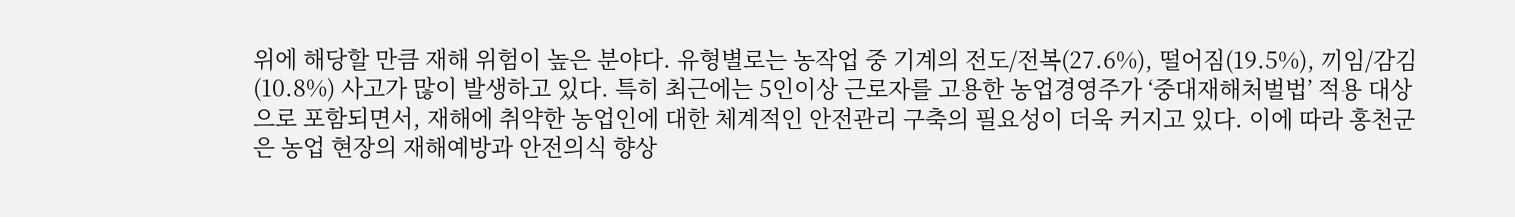위에 해당할 만큼 재해 위험이 높은 분야다. 유형별로는 농작업 중 기계의 전도/전복(27.6%), 떨어짐(19.5%), 끼임/감김(10.8%) 사고가 많이 발생하고 있다. 특히 최근에는 5인이상 근로자를 고용한 농업경영주가 ‘중대재해처벌법’ 적용 대상으로 포함되면서, 재해에 취약한 농업인에 대한 체계적인 안전관리 구축의 필요성이 더욱 커지고 있다. 이에 따라 홍천군은 농업 현장의 재해예방과 안전의식 향상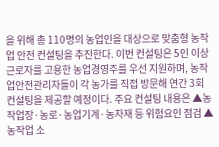을 위해 총 110명의 농업인을 대상으로 맞춤형 농작업 안전 컨설팅을 추진한다. 이번 컨설팅은 5인 이상 근로자를 고용한 농업경영주를 우선 지원하며, 농작업안전관리자들이 각 농가를 직접 방문해 연간 3회 컨설팅을 제공할 예정이다. 주요 컨설팅 내용은 ▲농작업장·농로·농업기계·농자재 등 위험요인 점검 ▲농작업 소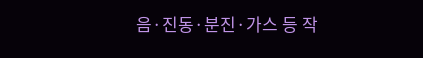음·진동·분진·가스 등 작